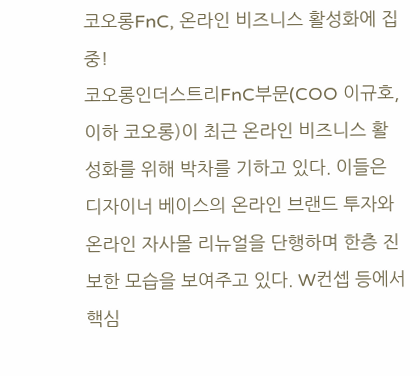코오롱FnC, 온라인 비즈니스 활성화에 집중!
코오롱인더스트리FnC부문(COO 이규호,이하 코오롱)이 최근 온라인 비즈니스 활성화를 위해 박차를 기하고 있다. 이들은 디자이너 베이스의 온라인 브랜드 투자와 온라인 자사몰 리뉴얼을 단행하며 한층 진보한 모습을 보여주고 있다. W컨셉 등에서 핵심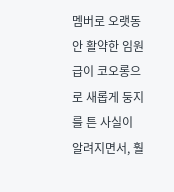멤버로 오랫동안 활약한 임원급이 코오롱으로 새롭게 둥지를 튼 사실이 알려지면서, 훨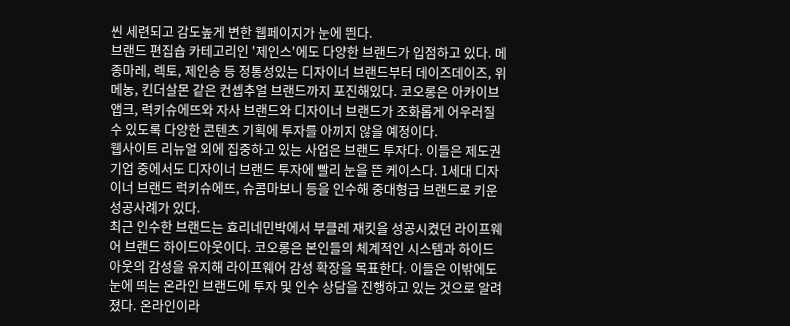씬 세련되고 감도높게 변한 웹페이지가 눈에 띈다.
브랜드 편집숍 카테고리인 '제인스'에도 다양한 브랜드가 입점하고 있다. 메종마레, 렉토, 제인송 등 정통성있는 디자이너 브랜드부터 데이즈데이즈, 위메농, 킨더살몬 같은 컨셉추얼 브랜드까지 포진해있다. 코오롱은 아카이브앱크, 럭키슈에뜨와 자사 브랜드와 디자이너 브랜드가 조화롭게 어우러질 수 있도록 다양한 콘텐츠 기획에 투자를 아끼지 않을 예정이다.
웹사이트 리뉴얼 외에 집중하고 있는 사업은 브랜드 투자다. 이들은 제도권 기업 중에서도 디자이너 브랜드 투자에 빨리 눈을 뜬 케이스다. 1세대 디자이너 브랜드 럭키슈에뜨, 슈콤마보니 등을 인수해 중대형급 브랜드로 키운 성공사례가 있다.
최근 인수한 브랜드는 효리네민박에서 부클레 재킷을 성공시켰던 라이프웨어 브랜드 하이드아웃이다. 코오롱은 본인들의 체계적인 시스템과 하이드아웃의 감성을 유지해 라이프웨어 감성 확장을 목표한다. 이들은 이밖에도 눈에 띄는 온라인 브랜드에 투자 및 인수 상담을 진행하고 있는 것으로 알려졌다. 온라인이라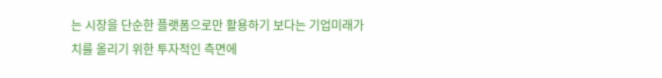는 시장을 단순한 플랫폼으로만 활용하기 보다는 기업미래가치를 올리기 위한 투자적인 측면에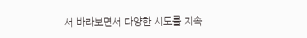서 바라보면서 다양한 시도를 지속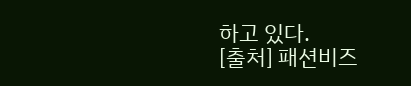하고 있다.
[출처] 패션비즈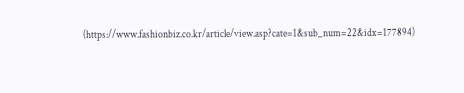(https://www.fashionbiz.co.kr/article/view.asp?cate=1&sub_num=22&idx=177894)